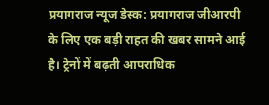प्रयागराज न्यूज डेस्क: प्रयागराज जीआरपी के लिए एक बड़ी राहत की खबर सामने आई है। ट्रेनों में बढ़ती आपराधिक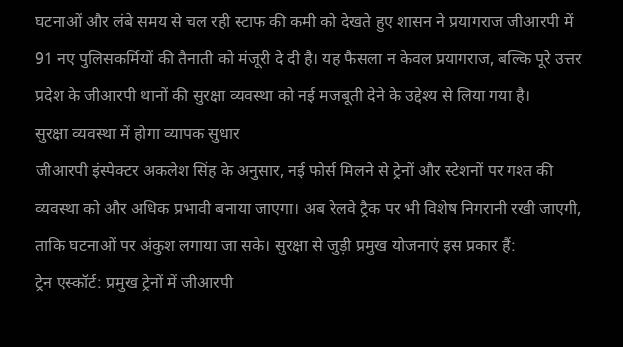घटनाओं और लंबे समय से चल रही स्टाफ की कमी को देखते हुए शासन ने प्रयागराज जीआरपी में 91 नए पुलिसकर्मियों की तैनाती को मंजूरी दे दी है। यह फैसला न केवल प्रयागराज, बल्कि पूरे उत्तर प्रदेश के जीआरपी थानों की सुरक्षा व्यवस्था को नई मजबूती देने के उद्देश्य से लिया गया है।
सुरक्षा व्यवस्था में होगा व्यापक सुधार
जीआरपी इंस्पेक्टर अकलेश सिंह के अनुसार, नई फोर्स मिलने से ट्रेनों और स्टेशनों पर गश्त की व्यवस्था को और अधिक प्रभावी बनाया जाएगा। अब रेलवे ट्रैक पर भी विशेष निगरानी रखी जाएगी, ताकि घटनाओं पर अंकुश लगाया जा सके। सुरक्षा से जुड़ी प्रमुख योजनाएं इस प्रकार हैं:
ट्रेन एस्कॉर्ट: प्रमुख ट्रेनों में जीआरपी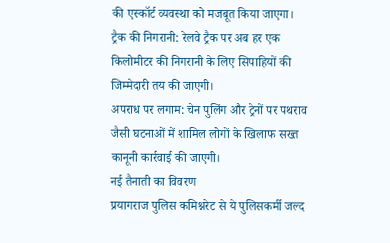की एस्कॉर्ट व्यवस्था को मजबूत किया जाएगा।
ट्रैक की निगरानी: रेलवे ट्रैक पर अब हर एक किलोमीटर की निगरानी के लिए सिपाहियों की जिम्मेदारी तय की जाएगी।
अपराध पर लगाम: चेन पुलिंग और ट्रेनों पर पथराव जैसी घटनाओं में शामिल लोगों के खिलाफ सख्त कानूनी कार्रवाई की जाएगी।
नई तैनाती का विवरण
प्रयागराज पुलिस कमिश्नरेट से ये पुलिसकर्मी जल्द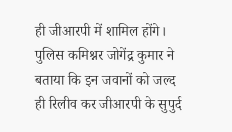ही जीआरपी में शामिल होंगे। पुलिस कमिश्नर जोगेंद्र कुमार ने बताया कि इन जवानों को जल्द ही रिलीव कर जीआरपी के सुपुर्द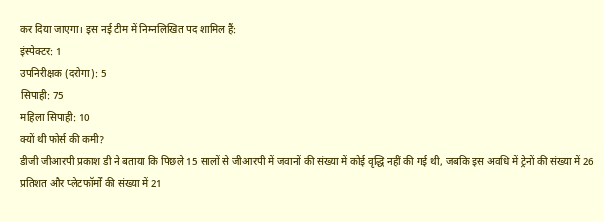कर दिया जाएगा। इस नई टीम में निम्नलिखित पद शामिल हैं:
इंस्पेक्टर: 1
उपनिरीक्षक (दरोगा): 5
सिपाही: 75
महिला सिपाही: 10
क्यों थी फोर्स की कमी?
डीजी जीआरपी प्रकाश डी ने बताया कि पिछले 15 सालों से जीआरपी में जवानों की संख्या में कोई वृद्धि नहीं की गई थी, जबकि इस अवधि में ट्रेनों की संख्या में 26 प्रतिशत और प्लेटफॉर्मों की संख्या में 21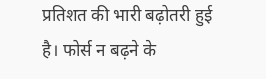प्रतिशत की भारी बढ़ोतरी हुई है। फोर्स न बढ़ने के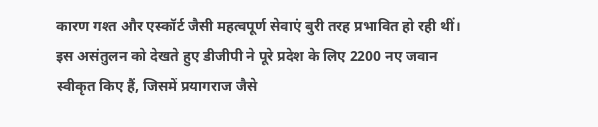कारण गश्त और एस्कॉर्ट जैसी महत्वपूर्ण सेवाएं बुरी तरह प्रभावित हो रही थीं। इस असंतुलन को देखते हुए डीजीपी ने पूरे प्रदेश के लिए 2200 नए जवान स्वीकृत किए हैं, जिसमें प्रयागराज जैसे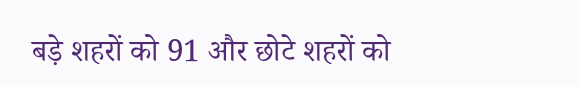बड़े शहरों को 91 और छोटे शहरों को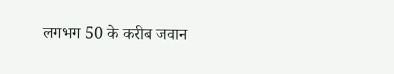लगभग 50 के करीब जवान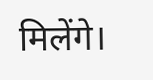मिलेंगे।